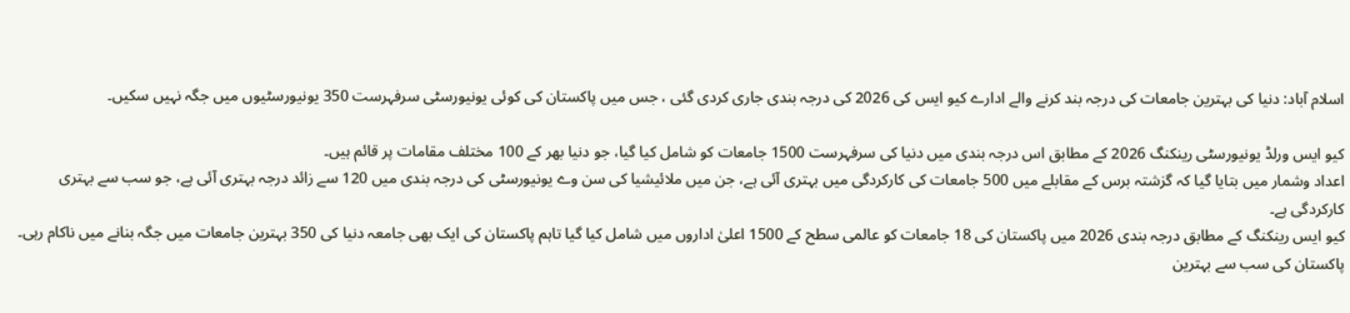اسلام آباد: دنیا کی بہترین جامعات کی درجہ بند کرنے والے ادارے کیو ایس کی 2026 کی درجہ بندی جاری کردی گئی ، جس میں پاکستان کی کوئی یونیورسٹی سرفہرست 350 یونیورسٹیوں میں جگہ نہیں سکیں۔

کیو ایس ورلڈ یونیورسٹی رینکنگ 2026 کے مطابق اس درجہ بندی میں دنیا کی سرفہرست 1500 جامعات کو شامل کیا گیا، جو دنیا بھر کے 100 مختلف مقامات پر قائم ہیں۔
اعداد وشمار میں بتایا گیا کہ گزشتہ برس کے مقابلے میں 500 جامعات کی کارکردگی میں بہتری آئی ہے، جن میں ملائیشیا کی سن وے یونیورسٹی کی درجہ بندی میں 120 سے زائد درجہ بہتری آئی ہے، جو سب سے بہتری کارکردگی ہے۔
کیو ایس رینکنگ کے مطابق درجہ بندی 2026 میں پاکستان کی 18 جامعات کو عالمی سطح کے 1500 اعلیٰ اداروں میں شامل کیا گیا تاہم پاکستان کی ایک بھی جامعہ دنیا کی 350 بہترین جامعات میں جگہ بنانے میں ناکام رہی۔
پاکستان کی سب سے بہترین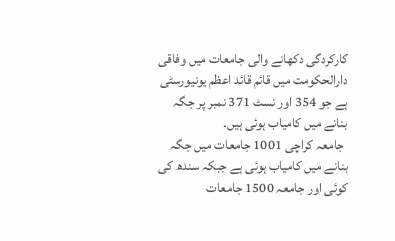کارکردگی دکھانے والی جامعات میں وفاقی دارالحکومت میں قائم قائد اعظم یونیورسٹی ہے جو 354 اور نسٹ 371 نمبر پر جگہ بنانے میں کامیاب ہوئی ہیں۔
 جامعہ کراچی 1001 جامعات میں جگہ بنانے میں کامیاب ہوئی ہے جبکہ سندھ کی کوئی اور جامعہ 1500 جامعات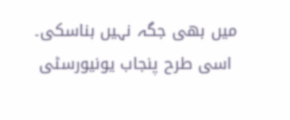میں بھی جگہ نہیں بناسکی۔
 اسی طرح پنجاب یونیورسٹی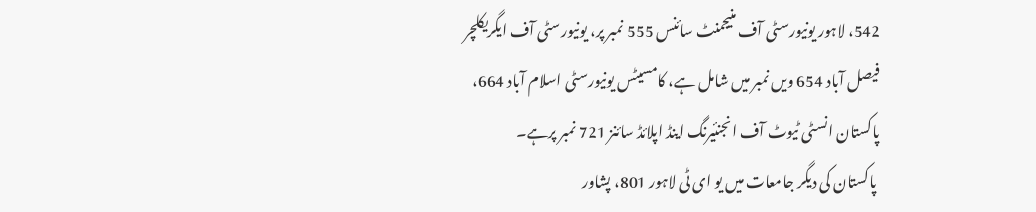542، لاہور یونیورسٹی آف منیجمنٹ سائنس 555 نمبر پر، یونیورسٹی آف ایگریکلچر فیصل آباد 654 ویں نمبر میں شامل ہے، کامسیٹس یونیورسٹی اسلام آباد 664، پاکستان انسٹی ٹیوٹ آف انجنئیرنگ اینڈ اپلائڈ سائنز 721 نمبر پرہے۔
 پاکستان کی دیگر جامعات میں یو ای ٹی لاہور 801، پشاور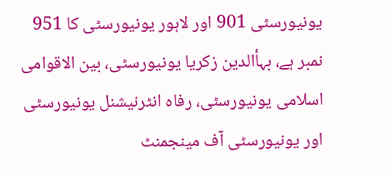یونیورسٹی 901 اور لاہور یونیورسٹی کا 951 نمبر ہے، بہأالدین زکریا یونیورسٹی، بین الاقوامی اسلامی یونیورسٹی، رفاہ انٹرنیشنل یونیورسٹی اور یونیورسٹی آف مینجمنٹ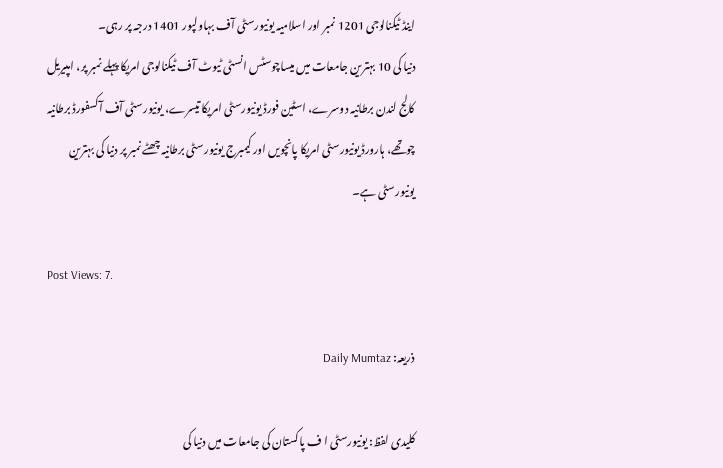اینڈ ٹیکنالوجی 1201 نمبر اور اسلامیہ یونیورسٹی آف بہاولپور 1401 درجہ پر رہی۔
دنیا کی 10 بہترین جامعات میں میساچوسٹس انسٹی ٹیوٹ آف ٹیکنالوجی امریکا پہلے نمبر پر، امپیریل کالج لندن برطانیہ دوسرے، اسٹین فورڈ یونیورسٹی امریکا تیسرے، یونیورسٹی آف آکسفورڈ برطانیہ چوتھے، ہارورڈ یونیورسٹی امریکا پانچویں اور کیمبرج یونیورسٹی برطانیہ چھٹے نمبر پر دنیا کی بہترین یونیورسٹی ہے۔

Post Views: 7.

ذریعہ: Daily Mumtaz

کلیدی لفظ: یونیورسٹی ا ف پاکستان کی جامعات میں دنیا کی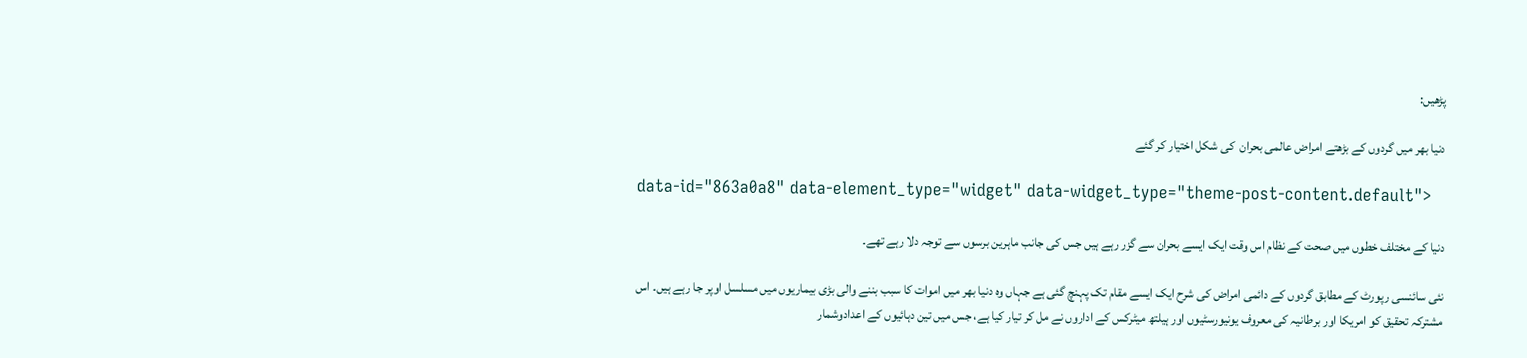پڑھیں:

دنیا بھر میں گردوں کے بڑھتے امراض عالمی بحران  کی شکل اختیار کر گئے

data-id="863a0a8" data-element_type="widget" data-widget_type="theme-post-content.default">

دنیا کے مختلف خطوں میں صحت کے نظام اس وقت ایک ایسے بحران سے گزر رہے ہیں جس کی جانب ماہرین برسوں سے توجہ دلا رہے تھے۔

نئی سائنسی رپورٹ کے مطابق گردوں کے دائمی امراض کی شرح ایک ایسے مقام تک پہنچ گئی ہے جہاں وہ دنیا بھر میں اموات کا سبب بننے والی بڑی بیماریوں میں مسلسل اوپر جا رہے ہیں۔ اس مشترکہ تحقیق کو امریکا اور برطانیہ کی معروف یونیورسٹیوں اور ہیلتھ میٹرکس کے اداروں نے مل کر تیار کیا ہے، جس میں تین دہائیوں کے اعدادوشمار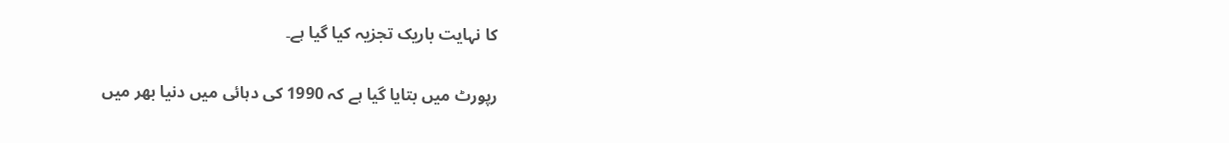کا نہایت باریک تجزیہ کیا گیا ہے۔

رپورٹ میں بتایا گیا ہے کہ 1990 کی دہائی میں دنیا بھر میں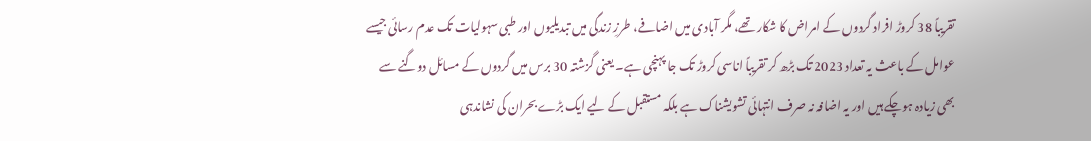تقریباً 38 کروڑ افراد گردوں کے امراض کا شکار تھے، مگر آبادی میں اضافے، طرزِ زندگی میں تبدیلیوں اور طبی سہولیات تک عدم رسائی جیسے عوامل کے باعث یہ تعداد 2023 تک بڑھ کر تقریباً اناسی کروڑ تک جا پہنچی ہے۔ یعنی گزشتہ 30 برس میں گردوں کے مسائل دوگنے سے بھی زیادہ ہوچکے ہیں اور یہ اضافہ نہ صرف انتہائی تشویشناک ہے بلکہ مستقبل کے لیے ایک بڑے بحران کی نشاندہی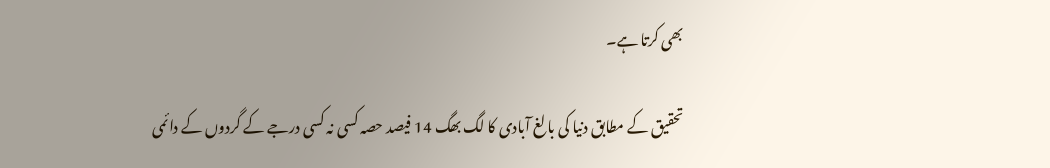بھی کرتا ہے۔

تحقیق کے مطابق دنیا کی بالغ آبادی کا لگ بھگ 14 فیصد حصہ کسی نہ کسی درجے کے گردوں کے دائمی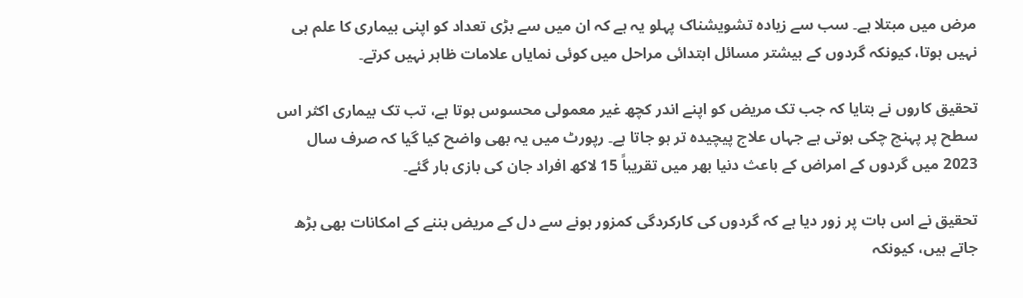مرض میں مبتلا ہے۔ سب سے زیادہ تشویشناک پہلو یہ ہے کہ ان میں سے بڑی تعداد کو اپنی بیماری کا علم ہی نہیں ہوتا، کیونکہ گردوں کے بیشتر مسائل ابتدائی مراحل میں کوئی نمایاں علامات ظاہر نہیں کرتے۔

تحقیق کاروں نے بتایا کہ جب تک مریض کو اپنے اندر کچھ غیر معمولی محسوس ہوتا ہے، تب تک بیماری اکثر اس سطح پر پہنچ چکی ہوتی ہے جہاں علاج پیچیدہ تر ہو جاتا ہے۔ رپورٹ میں یہ بھی واضح کیا گیا کہ صرف سال 2023 میں گردوں کے امراض کے باعث دنیا بھر میں تقریباً 15 لاکھ افراد جان کی بازی ہار گئے۔

تحقیق نے اس بات پر زور دیا ہے کہ گردوں کی کارکردگی کمزور ہونے سے دل کے مریض بننے کے امکانات بھی بڑھ جاتے ہیں، کیونکہ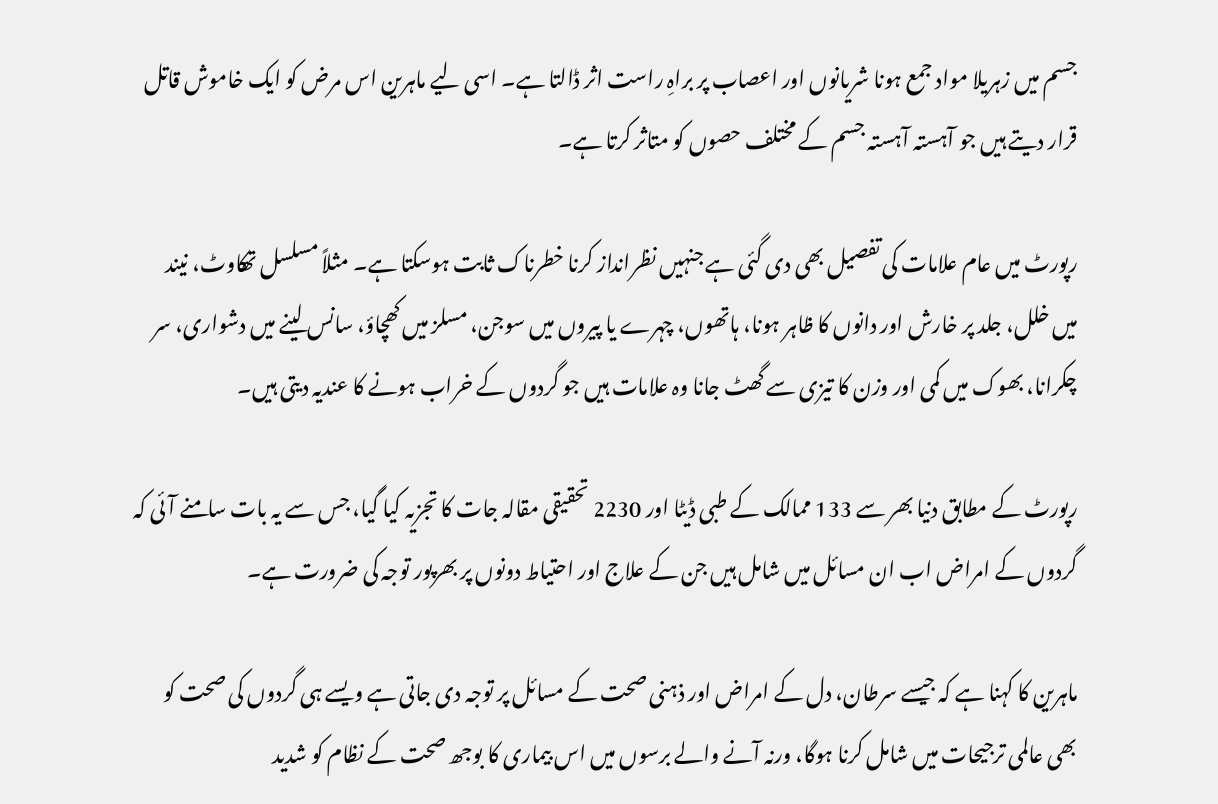جسم میں زہریلا مواد جمع ہونا شریانوں اور اعصاب پر براہِ راست اثر ڈالتا ہے۔ اسی لیے ماہرین اس مرض کو ایک خاموش قاتل قرار دیتے ہیں جو آہستہ آہستہ جسم کے مختلف حصوں کو متاثر کرتا ہے۔

رپورٹ میں عام علامات کی تفصیل بھی دی گئی ہے جنہیں نظرانداز کرنا خطرناک ثابت ہوسکتا ہے۔ مثلاً مسلسل تھکاوٹ، نیند میں خلل، جلد پر خارش اور دانوں کا ظاہر ہونا، ہاتھوں، چہرے یا پیروں میں سوجن، مسلز میں کھچاؤ، سانس لینے میں دشواری، سر چکرانا، بھوک میں کمی اور وزن کا تیزی سے گھٹ جانا وہ علامات ہیں جو گردوں کے خراب ہونے کا عندیہ دیتی ہیں۔

رپورٹ کے مطابق دنیا بھر سے 133 ممالک کے طبی ڈیٹا اور 2230 تحقیقی مقالہ جات کا تجزیہ کیا گیا، جس سے یہ بات سامنے آئی کہ گردوں کے امراض اب ان مسائل میں شامل ہیں جن کے علاج اور احتیاط دونوں پر بھرپور توجہ کی ضرورت ہے۔

ماہرین کا کہنا ہے کہ جیسے سرطان، دل کے امراض اور ذہنی صحت کے مسائل پر توجہ دی جاتی ہے ویسے ہی گردوں کی صحت کو بھی عالمی ترجیحات میں شامل کرنا ہوگا، ورنہ آنے والے برسوں میں اس بیماری کا بوجھ صحت کے نظام کو شدید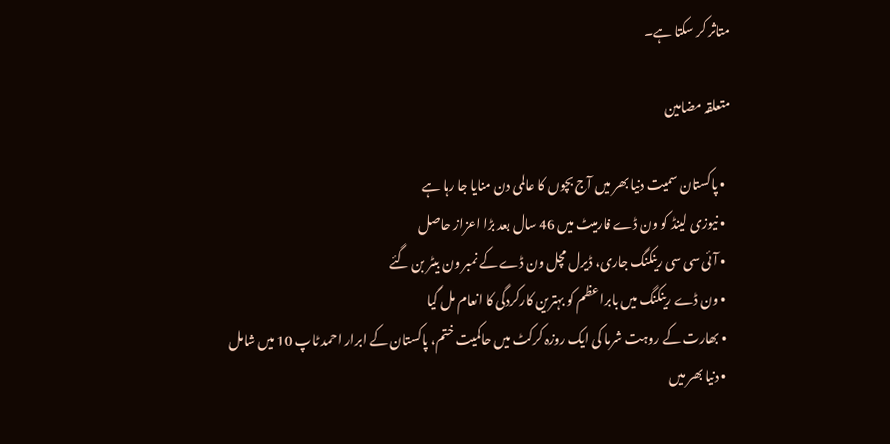متاثر کر سکتا ہے۔

متعلقہ مضامین

  • پاکستان سمیت دنیا بھر میں آج بچوں کا عالمی دن منایا جا رہا ہے
  • نیوزی لینڈ کو ون ڈے فارمیٹ میں 46 سال بعد بڑا اعزاز حاصل
  • آئی سی سی رینکنگ جاری، ڈیرل مچل ون ڈے کے نمبر ون بیٹر بن گئے
  • ون ڈے رینکنگ میں بابراعظم کو بہترین کارکردگی کا انعام مل گیا
  • بھارت کے روہت شرما کی ایک روزہ کرکٹ میں حاکمیت ختم، پاکستان کے ابرار احمد ٹاپ 10 میں شامل
  • دنیا بھر میں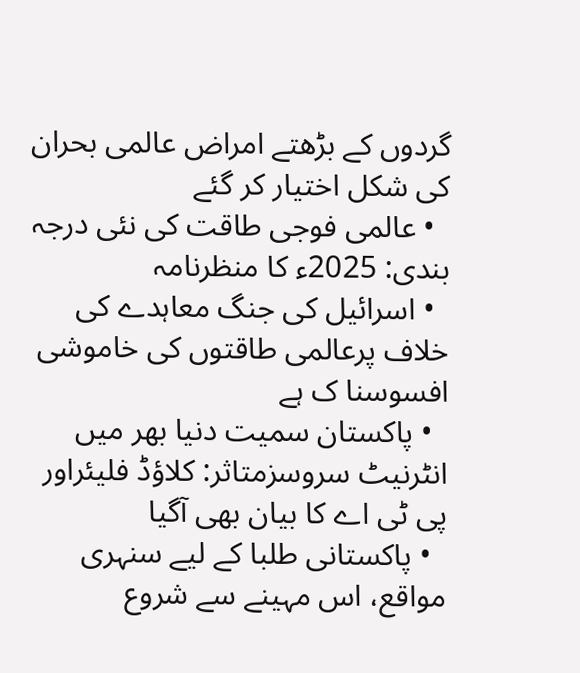گردوں کے بڑھتے امراض عالمی بحران  کی شکل اختیار کر گئے
  • عالمی فوجی طاقت کی نئی درجہ بندی: 2025ء کا منظرنامہ
  • اسرائیل کی جنگ معاہدے کی خلاف پرعالمی طاقتوں کی خاموشی افسوسنا ک ہے
  • پاکستان سمیت دنیا بھر میں انٹرنیٹ سروسزمتاثر: کلاؤڈ فلیئراور پی ٹی اے کا بیان بھی آگیا
  • پاکستانی طلبا کے لیے سنہری مواقع، اس مہینے سے شروع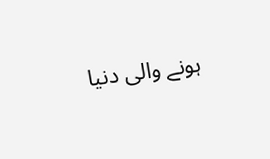ہونے والی دنیا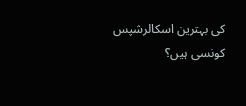کی بہترین اسکالرشپس کونسی ہیں؟